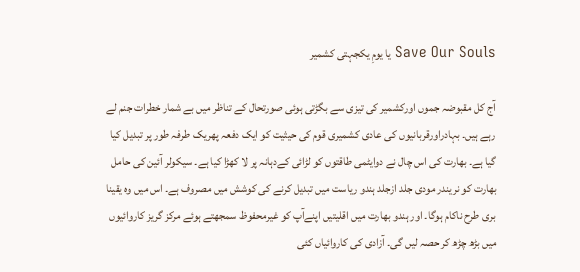Save Our Souls یا یومِ یکجہتی کشمیر

آج کل مقبوضہ جموں اورکشمیر کی تیزی سے بگڑتی ہوئی صورتحال کے تناظر میں بے شمار خطرات جنم لے رہے ہیں۔ بہادراورقربانیوں کی عادی کشمیری قوم کی حیثیت کو ایک دفعہ پھریک طرفہ طور پر تبدیل کیا گیا ہے۔ بھارت کی اس چال نے دوایٹمی طاقتوں کو لڑائی کےدہانہ پر لا کھڑا کیا ہے۔ سیکولر آئین کی حامل بھارت کو نریندر مودی جلد ازجلد ہندو ریاست میں تبدیل کرنے کی کوشش میں مصروف ہے۔ اس میں وہ یقینا بری طرح ناکام ہوگا۔ اور ہندو بھارت میں اقلیتیں اپنےآپ کو غیرمحفوظ سمجھتے ہوئے مرکز گریز کاروائیوں میں بڑھ چڑھ کر حصہ لیں گی۔ آزادی کی کاروائیاں کئی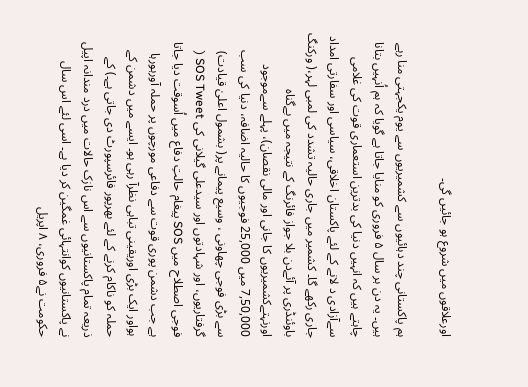اورعلاقوں میں شروع ہو جائیں گی۔

ہم پاکستانی چند دہائیوں سے کشمیریوں سے یوم یکجہتی منا رہے ہیں۔ یہ دن ہر سال ۵ فروری کو منایا جاتا ہے گویا کہ ہم اُنہیں بتانا چاہتے ہیں کہ انہیں دنیا کی بدترین استعماری قوت کی غلامی سےآزادی د لانے کے لئے پاکستان اخلاقی، سیاسی اور سفارتی امداد جاری رکھے گا۔ کشمیر میں جاری حالیہ تشدد کی لمبی لہر،( ورکنگ باوئنڈری پر آئےدن بلا جواز فائرنگ کے نتیجہ میں بےگناہ اورنہتےکشمیریوں کا جانی اور مالی نقصان)، پہلے سےموجود 7,50,000 میں 25,000 فوجیوں کا حالیہ اضافہ، دنیا کی سب سے بڑی فوجی چھاونی ، وسیع پیمانے پر( بشمول اعلیٰ قیادت) گرفتاریوں، اور شہادتوں اور سیدعلی گیلانی کی SOS Tweet ( فوجی اصطلاح میں SOS پیغام حالتِ دفاع میں اُسوقت دیا جاتا ہے جب دشمن پوری قوت سے دفاعی مورچوں پر حملہ آورہورہا ہواور ایک بڑی اوریقینی تباہی نظرآ رہی ہو۔ ایسے میں دشمن کے حملہ کو ناکام کرنے کے لئے بھرپور فائرسپورٹ دی جاتی ہے۔) کے ذریعہ تمام پاکستانیوں سے اس نازک حالات میں درد مندانہ اپیل نے پاکستانیوں کوانتہائی غمگین کر دیا ہے۔ اسی لئے اس سال حکومت نے۵ فروری، ۸ اپریل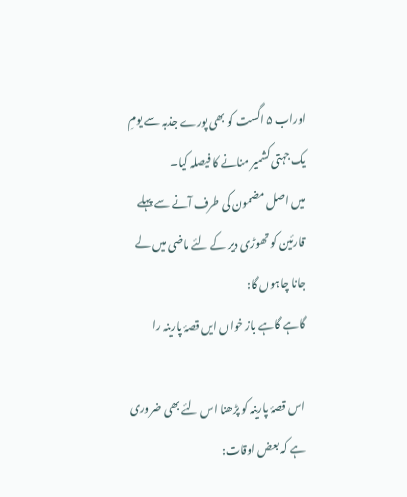اوراب ۵ اگست کو بھی پورے جذبہ سے یومِ یک جہتی کشمیر منانے کا فیصلہ کیا۔
میں اصل مضمون کی طرف آنے سے پہلے قارئین کو تھوڑی دیر کے لئے ماضی میں لے جانا چاہوں گا:
گاہے گاہے باز خواں ایں قصۂ پارینہ را

اس قصۂ پارینہ کو پڑھنا اس لئے بھی ضروری ہے کہ بعض اوقات: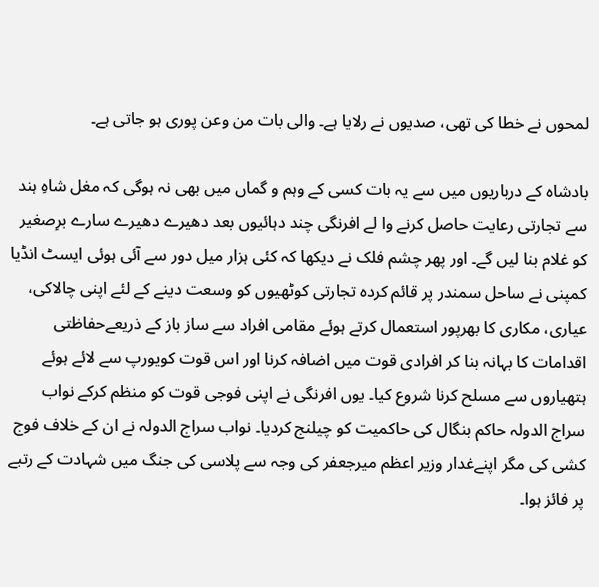لمحوں نے خطا کی تھی، صدیوں نے رلایا ہے۔ والی بات من وعن پوری ہو جاتی ہے۔

بادشاہ کے درباریوں میں سے یہ بات کسی کے وہم و گماں میں بھی نہ ہوگی کہ مغل شاہِ ہند سے تجارتی رعایت حاصل کرنے وا لے افرنگی چند دہائیوں بعد دھیرے دھیرے سارے برِصغیر کو غلام بنا لیں گے۔ اور پھر چشم فلک نے دیکھا کہ کئی ہزار میل دور سے آئی ہوئی ایسٹ انڈیا کمپنی نے ساحل سمندر پر قائم کردہ تجارتی کوٹھیوں کو وسعت دینے کے لئے اپنی چالاکی، عیاری، مکاری کا بھرپور استعمال کرتے ہوئے مقامی افراد سے ساز باز کے ذریعےحفاظتی اقدامات کا بہانہ بنا کر افرادی قوت میں اضافہ کرنا اور اس قوت کویورپ سے لائے ہوئے ہتھیاروں سے مسلح کرنا شروع کیا۔ یوں افرنگی نے اپنی فوجی قوت کو منظم کرکے نواب سراج الدولہ حاکم بنگال کی حاکمیت کو چیلنج کردیا۔ نواب سراج الدولہ نے ان کے خلاف فوج کشی کی مگر اپنےغدار وزیر اعظم میرجعفر کی وجہ سے پلاسی کی جنگ میں شہادت کے رتبے پر فائز ہوا۔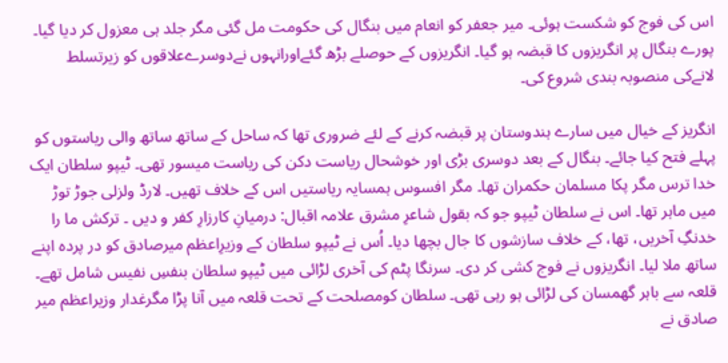اس کی فوج کو شکست ہوئی۔ میر جعفر کو انعام میں بنگال کی حکومت مل گئی مگر جلد ہی معزول کر دیا گیا۔ پورے بنگال پر انگریزوں کا قبضہ ہو گیا۔ انگریزوں کے حوصلے بڑھ گئےاورانہوں نےدوسرےعلاقوں کو زیرتسلط لانےکی منصوبہ بندی شروع کی۔

انگریز کے خیال میں سارے ہندوستان پر قبضہ کرنے کے لئے ضروری تھا کہ ساحل کے ساتھ ساتھ والی ریاستوں کو پہلے فتح کیا جائے۔ بنگال کے بعد دوسری بڑی اور خوشحال ریاست دکن کی ریاست میسور تھی۔ ٹیپو سلطان ایک خدا ترس مگر پکا مسلمان حکمران تھا۔ مگر افسوس ہمسایہ ریاستیں اس کے خلاف تھیں۔ لارڈ ولزلی جوڑ توڑ میں ماہر تھا۔ اس نے سلطان ٹیپو جو کہ بقول شاعرِ مشرق علامہ اقبال: درمیانِ کارزارِ کفر و دیں ۔ ترکش ما را خدنگِ آخریں، تھا، کے خلاف سازشوں کا جال بچھا دیا۔ اُس نے ٹیپو سلطان کے وزیرِاعظم میرصادق کو در پردہ اپنے ساتھ ملا لیا۔ انگریزوں نے فوج کشی کر دی۔ سرنگا پٹم کی آخری لڑائی میں ٹیپو سلطان بنفسِ نفیس شامل تھے۔ قلعہ سے باہر گھمسان کی لڑائی ہو رہی تھی۔ سلطان کومصلحت کے تحت قلعہ میں آنا پڑا مگرغدار وزیراعظم میر صادق نے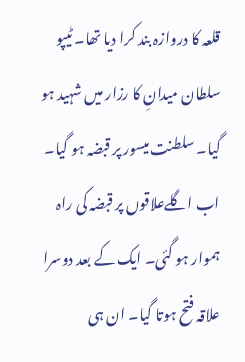قلعہ کا دروازہ بند کرا دیا تھا۔ ٹیپو سلطان میدانِ کا رزار میں شہید ہو گیا۔ سلطنت میسور پر قبضہ ہو گیا۔ اب اگلےعلاقوں پر قبضہ کی راہ ہموار ہو گئی۔ ایک کے بعد دوسرا علاقہ فتح ہوتا گیا۔ ان ہی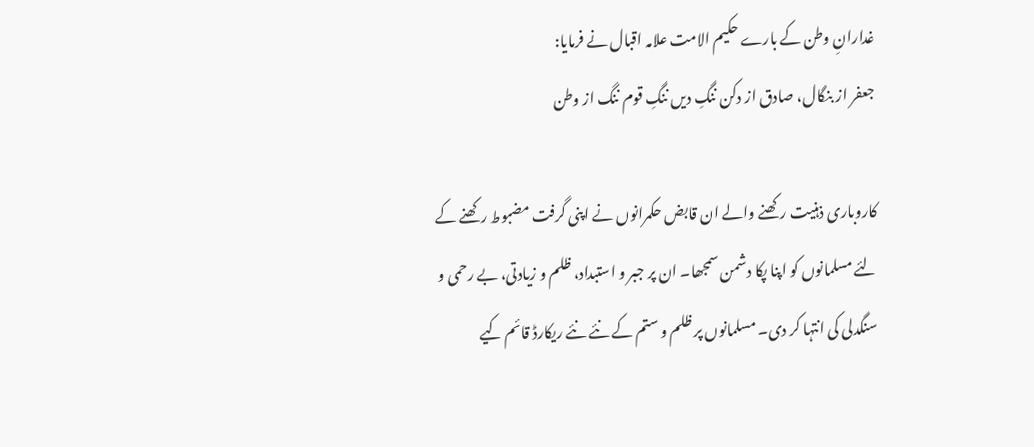غدارانِ وطن کے بارے حکیم الامت علامہ اقبال نے فرمایا:
جعفر از بنگال، صادق از دکن ننگِ دیں ننگِ قوم ننگ از وطن

کاروباری ذہنیت رکھنے والے ان قابض حکمرانوں نے اپنی گرفت مضبوط رکھنے کے لئے مسلمانوں کو اپنا پکا دشمن سمجھا۔ ان پر جبر و استبداد، ظلم و زیادتی، بے رحمی و سنگدلی کی انتہا کر دی۔ مسلمانوں پر ظلم و ستم کے نئے نئے ریکارڈ قائم کیے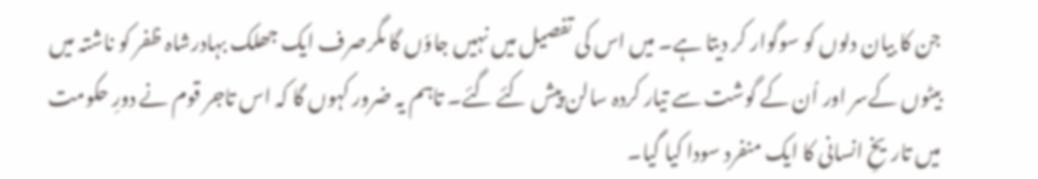جن کا بیان دلوں کو سوگوار کر دیتا ہے۔ میں اس کی تفصیل میں نہیں جاوٗں گا مگرصرف ایک جھلک بہادرشاہ ظفر کو ناشتہ میں بیٹوں کےسر اور اُن کے گوشت سے تیار کردہ سالن پیش کئے گئے۔ تاہم یہ ضرور کہوں گا کہ اس تاجر قوم نے دورِ حکومت میں تاریخِ انسانی کا ایک منفرد سودا کیا گیا۔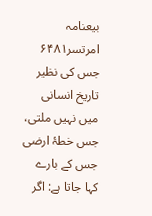بیعنامہ امرتسر۶۴۸۱ جس کی نظیر تاریخ انسانی میں نہیں ملتی، جس خطۂ ارضی جس کے بارے کہا جاتا ہے: اگر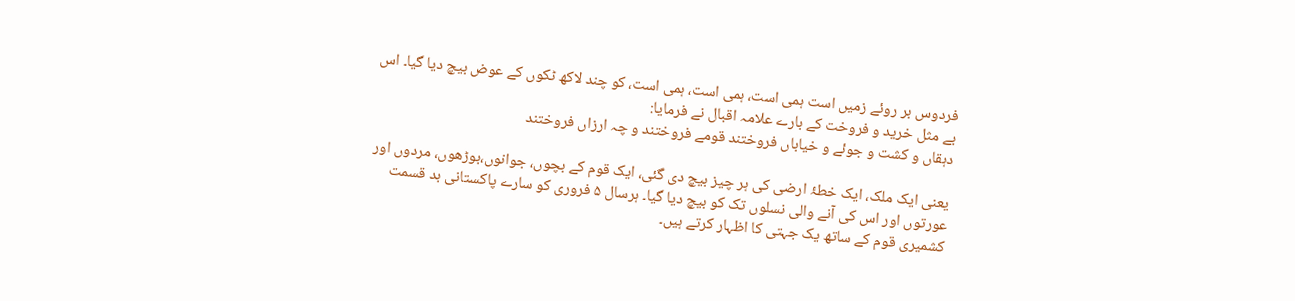فردوس بر روئے زمیں است ہمی است، ہمی است، ہمی است، کو چند لاکھ ٹکوں کے عوض بیچ دیا گیا۔ اس بے مثل خرید و فروخت کے بارے علامہ اقبال نے فرمایا:
دہقاں و کشت و جوئے و خیاباں فروختند قومے فروختند و چہ ارزاں فروختند

یعنی ایک ملک، ایک خطۂ ارضی کی ہر چیز بیچ دی گئی، ایک قوم کے بچوں، جوانوں،بوڑھوں، مردوں اور عورتوں اور اس کی آنے والی نسلوں تک کو بیچ دیا گیا۔ ہرسال ۵ فروری کو سارے پاکستانی بد قسمت کشمیری قوم کے ساتھ یک جہتی کا اظہار کرتے ہیں۔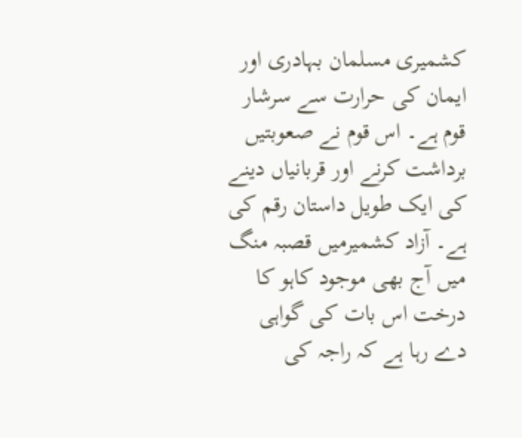کشمیری مسلمان بہادری اور ایمان کی حرارت سے سرشار قوم ہے۔ اس قوم نے صعوبتیں برداشت کرنے اور قربانیاں دینے کی ایک طویل داستان رقم کی ہے۔ آزاد کشمیرمیں قصبہ منگ میں آج بھی موجود کاہو کا درخت اس بات کی گواہی دے رہا ہے کہ راجہ کی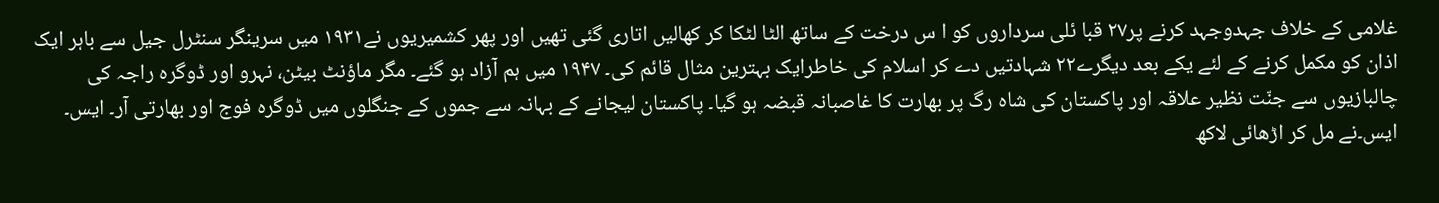غلامی کے خلاف جہدوجہد کرنے پر۲۷ قبا ئلی سرداروں کو ا س درخت کے ساتھ الٹا لٹکا کر کھالیں اتاری گئی تھیں اور پھر کشمیریوں نے۱۹۳۱ میں سرینگر سنٹرل جیل سے باہر ایک اذان کو مکمل کرنے کے لئے یکے بعد دیگرے۲۲ شہادتیں دے کر اسلام کی خاطرایک بہترین مثال قائم کی۔ ۱۹۴۷ میں ہم آزاد ہو گئے۔ مگر ماؤنٹ بیٹن، نہرو اور ڈوگرہ راجہ کی چالبازیوں سے جنّت نظیر علاقہ اور پاکستان کی شاہ رگ پر بھارت کا غاصبانہ قبضہ ہو گیا۔ پاکستان لیجانے کے بہانہ سے جموں کے جنگلوں میں ڈوگرہ فوج اور بھارتی آر۔ ایس۔ ایس۔نے مل کر اڑھائی لاکھ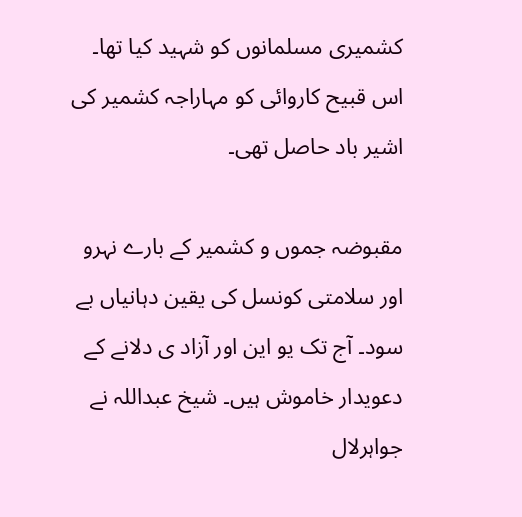کشمیری مسلمانوں کو شہید کیا تھا۔ اس قبیح کاروائی کو مہاراجہ کشمیر کی اشیر باد حاصل تھی۔

مقبوضہ جموں و کشمیر کے بارے نہرو اور سلامتی کونسل کی یقین دہانیاں بے سود۔ آج تک یو این اور آزاد ی دلانے کے دعویدار خاموش ہیں۔ شیخ عبداللہ نے جواہرلال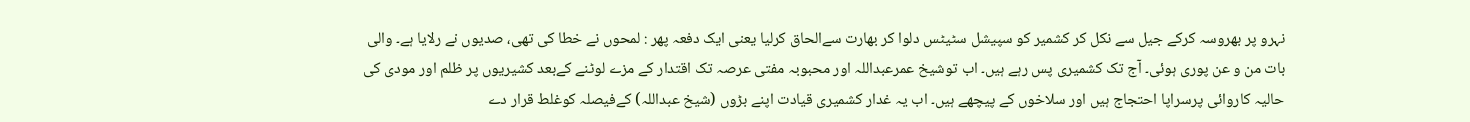نہرو پر بھروسہ کرکے جیل سے نکل کر کشمیر کو سپیشل سٹیٹس دلوا کر بھارت سےالحاق کرلیا یعنی ایک دفعہ پھر : لمحوں نے خطا کی تھی، صدیوں نے رلایا ہے۔ والی بات من و عن پوری ہوئی۔ آج تک کشمیری پس رہے ہیں۔ اب توشیخ عمرعبداللہ اور محبوبہ مفتی عرصہ تک اقتدار کے مزے لوٹنے کےبعد کشیریوں پر ظلم اور مودی کی حالیہ کاروائی پرسراپا احتجاج ہیں اور سلاخوں کے پیچھے ہیں۔ اب یہ غدار کشمیری قیادت اپنے بڑوں (شیخ عبداللہ) کےفیصلہ کوغلط قرار دے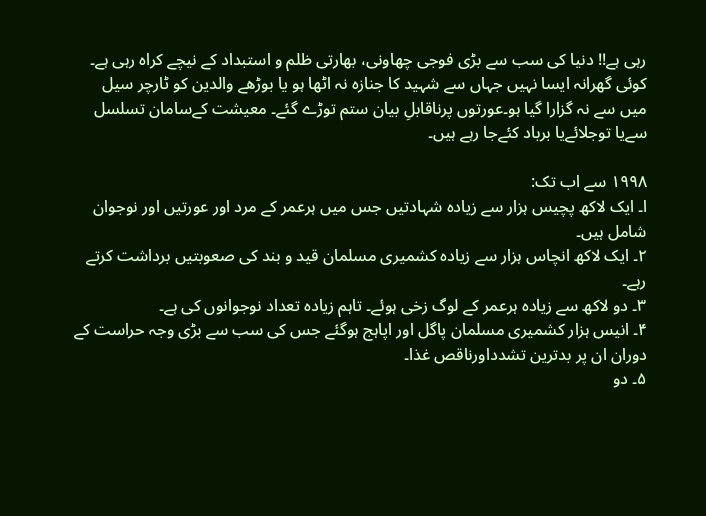رہی ہے!! دنیا کی سب سے بڑی فوجی چھاونی، بھارتی ظلم و استبداد کے نیچے کراہ رہی ہے۔ کوئی گھرانہ ایسا نہیں جہاں سے شہید کا جنازہ نہ اٹھا ہو یا بوڑھے والدین کو ٹارچر سیل میں سے نہ گزارا گیا ہو۔عورتوں پرناقابلِ بیان ستم توڑے گئے۔ معیشت کےسامان تسلسل سےیا توجلائےیا برباد کئےجا رہے ہیں۔

۱۹۹۸ سے اب تک:
ا۔ ایک لاکھ پچیس ہزار سے زیادہ شہادتیں جس میں ہرعمر کے مرد اور عورتیں اور نوجوان شامل ہیں۔
۲۔ ایک لاکھ انچاس ہزار سے زیادہ کشمیری مسلمان قید و بند کی صعوبتیں برداشت کرتے رہے۔
۳۔ دو لاکھ سے زیادہ ہرعمر کے لوگ زخی ہوئے۔ تاہم زیادہ تعداد نوجوانوں کی ہے۔
۴۔ انیس ہزار کشمیری مسلمان پاگل اور اپاہج ہوگئے جس کی سب سے بڑی وجہ حراست کے دوران ان پر بدترین تشدداورناقص غذا۔
۵۔ دو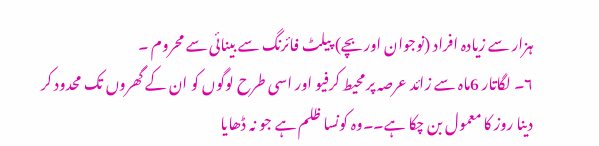ہزار سے زیادہ افراد (نوجوان اور بچے) پیلٹ فائرنگ سے بینائی سے محروم ۔
۶۔ لگاتار 6ماہ سے زائد عرصہ پر محیط کرفیو اور اسی طرح لوگوں کو ان کے گھروں تک محدود کر دینا روز کا معمول بن چکا ہے۔۔وہ کونسا ظلم ہے جو نہ ڈھایا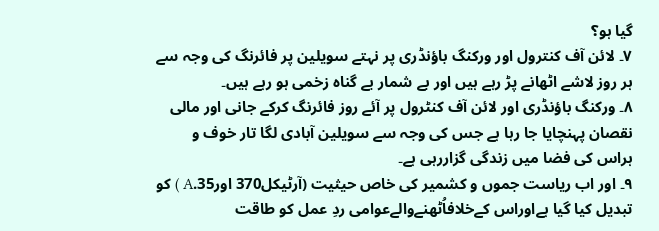گیا ہو؟
۷۔ لائن آف کنترول اور ورکنگ باؤنڈری پر نہتے سویلین پر فائرنگ کی وجہ سے ہر روز لاشے اٹھانے پڑ رہے ہیں اور بے شمار بے گناہ زخمی ہو رہے ہیں۔
۸۔ ورکنگ باؤنڈری اور لائن آف کنٹرول پر آئے روز فائرنگ کرکے جانی اور مالی نقصان پہنچایا جا رہا ہے جس کی وجہ سے سویلین آبادی لگا تار خوف و ہراس کی فضا میں زندگی گزاررہی ہے۔
۹۔ اور اب ریاست جموں و کشمیر کی خاص حیثیت (آرٹیکل370 اور35.A ) کو تبدیل کیا گیا ہےاوراس کےخلافاُٹھنےوالےعوامی ردِ عمل کو طاقت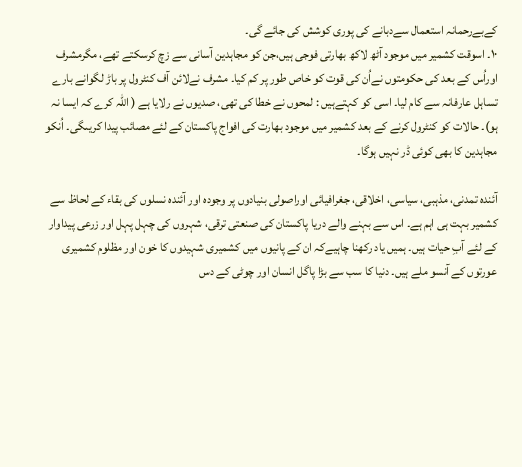کےبےرحمانہ استعمال سےدبانے کی پوری کوشش کی جائے گی۔
۱۰۔ اسوقت کشمیر میں موجود آٹھ لاکھ بھارتی فوجی ہیں،جن کو مجاہدین آسانی سے زچ کرسکتے تھے، مگرمشرف اوراُس کے بعد کی حکومتوں نےاُن کی قوت کو خاص طور پر کم کیا۔ مشرف نےلائن آف کنٹرول پر باڑ لگوانے بارے تساہل عارفانہ سے کام لیا۔ اسی کو کہتےہیں : لمحوں نے خطا کی تھی، صدیوں نے رلایا ہے ( اللہ کرے کہ ایسا نہ ہو)۔ حالات کو کنٹرول کرنے کے بعد کشمیر میں موجود بھارت کی افواج پاکستان کے لئے مصائب پیدا کریںگی۔ اُنکو مجاہدین کا بھی کوئی ڈر نہیں ہوگا۔

آئندہ تمدنی، مذہبی، سیاسی، اخلاقی، جغرافیائی اوراصولی بنیادوں پر وجودہ اور آئندہ نسلوں کی بقاء کے لحاظ سے کشمیر بہت ہی اہم ہے۔ اس سے بہنے والے دریا پاکستان کی صنعتی ترقی، شہروں کی چہل پہل اور زرعی پیداوار کے لئے آبِ حیات ہیں۔ ہمیں یاد رکھنا چاہیےکہ ان کے پانیوں میں کشمیری شہیدوں کا خون اور مظلوم کشمیری عورتوں کے آنسو ملے ہیں۔ دنیا کا سب سے بڑا پاگل انسان اور چوٹی کے دس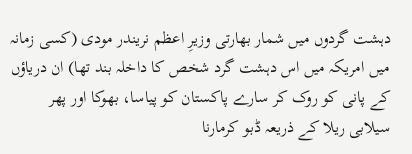دہشت گردوں میں شمار بھارتی وزیرِ اعظم نریندر مودی (کسی زمانہ میں امریکہ میں اس دہشت گرد شخص کا داخلہ بند تھا) ان دریاؤں کے پانی کو روک کر سارے پاکستان کو پیاسا، بھوکا اور پھر سیلابی ریلا کے ذریعہ ڈبو کرمارنا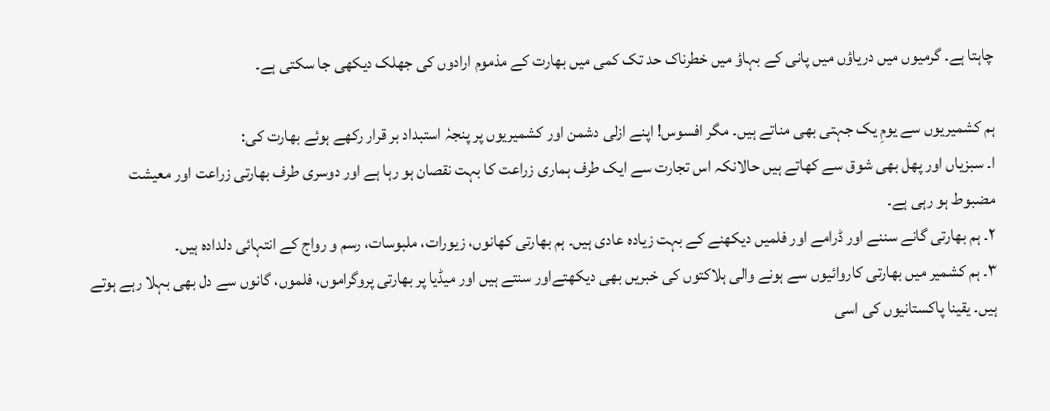چاہتا ہے۔ گرمیوں میں دریاؤں میں پانی کے بہاؤ میں خطرناک حد تک کمی میں بھارت کے مذموم ارادوں کی جھلک دیکھی جا سکتی ہے۔

ہم کشمیریوں سے یومِ یک جہتی بھی مناتے ہیں۔ مگر افسوس! اپنے ازلی دشمن اور کشمیریوں پر پنجہٗ استبداد بر قرار رکھے ہوئے بھارت کی:
ا۔ سبزیاں اور پھل بھی شوق سے کھاتے ہیں حالانکہ اس تجارت سے ایک طرف ہماری زراعت کا بہت نقصان ہو رہا ہے اور دوسری طرف بھارتی زراعت اور معیشت مضبوط ہو رہی ہے۔
۲۔ ہم بھارتی گانے سننے اور ڈرامے اور فلمیں دیکھنے کے بہت زیادہ عادی ہیں۔ ہم بھارتی کھانوں، زیورات، ملبوسات، رسم و رواج کے انتہائی دلدادہ ہیں۔
۳۔ ہم کشمیر میں بھارتی کاروائیوں سے ہونے والی ہلاکتوں کی خبریں بھی دیکھتےاور سنتے ہیں اور میڈیا پر بھارتی پروگراموں، فلموں، گانوں سے دل بھی بہلا رہے ہوتے ہیں۔ یقینا پاکستانیوں کی اسی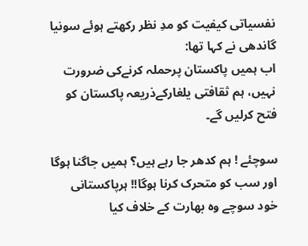نفسیاتی کیفیت کو مدِ نظر رکھتے ہوئے سونیا گاندھی نے کہا تھا:
اب ہمیں پاکستان پرحملہ کرنےکی ضرورت نہیں، ہم ثقافتی یلغارکےذریعہ پاکستان کو فتح کرلیں گے۔

سوچئے ! ہم کدھر جا رہے ہیں؟ ہمیں جاگنا ہوگا اور سب کو متحرک کرنا ہوگا!! ہرپاکستانی خود سوچے وہ بھارت کے خلاف کیا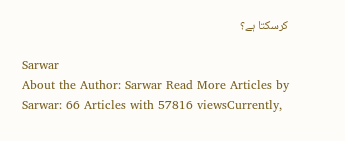کرسکتا ہے؟

Sarwar
About the Author: Sarwar Read More Articles by Sarwar: 66 Articles with 57816 viewsCurrently,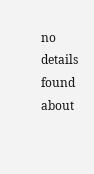no details found about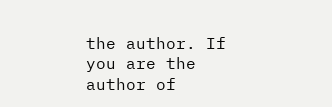the author. If you are the author of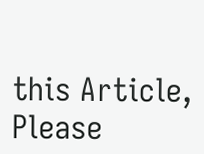this Article, Please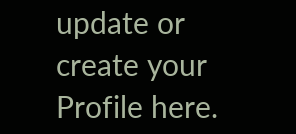update or create your Profile here.